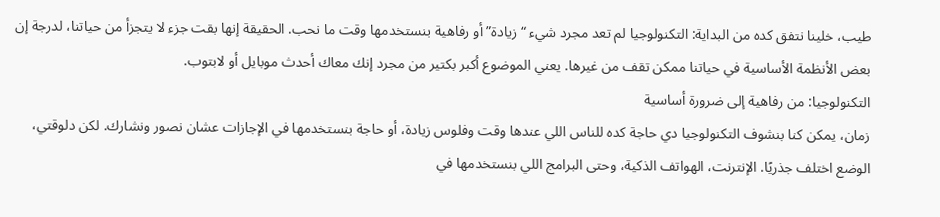طيب، خلينا نتفق كده من البداية: التكنولوجيا لم تعد مجرد شيء “زيادة” أو رفاهية بنستخدمها وقت ما نحب. الحقيقة إنها بقت جزء لا يتجزأ من حياتنا، لدرجة إن بعض الأنظمة الأساسية في حياتنا ممكن تقف من غيرها. يعني الموضوع أكبر بكتير من مجرد إنك معاك أحدث موبايل أو لابتوب.
التكنولوجيا: من رفاهية إلى ضرورة أساسية
زمان، يمكن كنا بنشوف التكنولوجيا دي حاجة كده للناس اللي عندها وقت وفلوس زيادة، أو حاجة بنستخدمها في الإجازات عشان نصور ونشارك. لكن دلوقتي، الوضع اختلف جذريًا. الإنترنت، الهواتف الذكية، وحتى البرامج اللي بنستخدمها في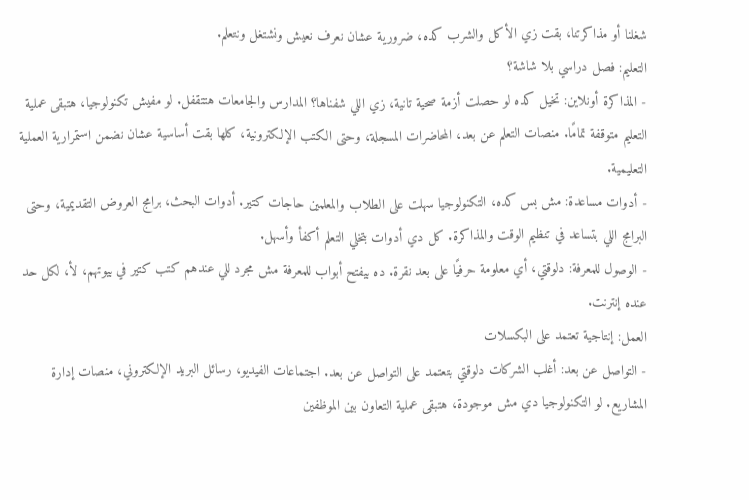شغلنا أو مذاكرتنا، بقت زي الأكل والشرب كده، ضرورية عشان نعرف نعيش ونشتغل ونتعلم.
التعليم: فصل دراسي بلا شاشة؟
- المذاكرة أونلاين: تخيل كده لو حصلت أزمة صحية تانية، زي اللي شفناها؟ المدارس والجامعات هتتقفل. لو مفيش تكنولوجيا، هتبقى عملية التعليم متوقفة تمامًا. منصات التعلم عن بعد، المحاضرات المسجلة، وحتى الكتب الإلكترونية، كلها بقت أساسية عشان نضمن استمرارية العملية التعليمية.
- أدوات مساعدة: مش بس كده، التكنولوجيا سهلت على الطلاب والمعلمين حاجات كتير. أدوات البحث، برامج العروض التقديمية، وحتى البرامج اللي بتساعد في تنظيم الوقت والمذاكرة. كل دي أدوات بتخلي التعلم أكفأ وأسهل.
- الوصول للمعرفة: دلوقتي، أي معلومة حرفيًا على بعد نقرة. ده بيفتح أبواب للمعرفة مش مجرد للي عندهم كتب كتير في بيوتهم، لأ، لكل حد عنده إنترنت.
العمل: إنتاجية تعتمد على البكسلات
- التواصل عن بعد: أغلب الشركات دلوقتي بتعتمد على التواصل عن بعد. اجتماعات الفيديو، رسائل البريد الإلكتروني، منصات إدارة المشاريع. لو التكنولوجيا دي مش موجودة، هتبقى عملية التعاون بين الموظفين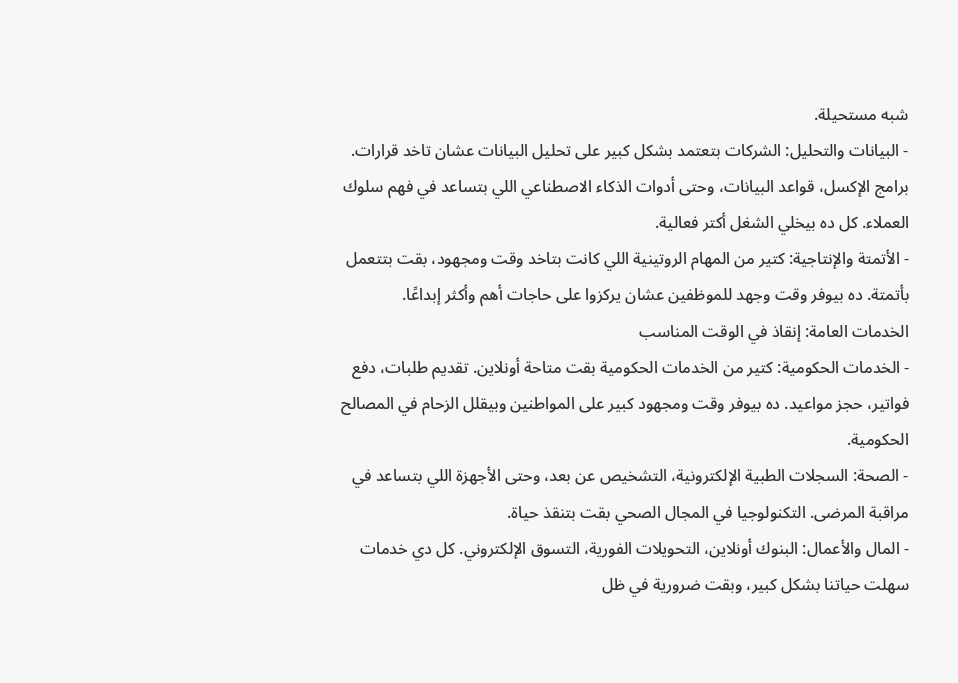شبه مستحيلة.
- البيانات والتحليل: الشركات بتعتمد بشكل كبير على تحليل البيانات عشان تاخد قرارات. برامج الإكسل، قواعد البيانات، وحتى أدوات الذكاء الاصطناعي اللي بتساعد في فهم سلوك العملاء. كل ده بيخلي الشغل أكتر فعالية.
- الأتمتة والإنتاجية: كتير من المهام الروتينية اللي كانت بتاخد وقت ومجهود، بقت بتتعمل بأتمتة. ده بيوفر وقت وجهد للموظفين عشان يركزوا على حاجات أهم وأكثر إبداعًا.
الخدمات العامة: إنقاذ في الوقت المناسب
- الخدمات الحكومية: كتير من الخدمات الحكومية بقت متاحة أونلاين. تقديم طلبات، دفع فواتير، حجز مواعيد. ده بيوفر وقت ومجهود كبير على المواطنين وبيقلل الزحام في المصالح الحكومية.
- الصحة: السجلات الطبية الإلكترونية، التشخيص عن بعد، وحتى الأجهزة اللي بتساعد في مراقبة المرضى. التكنولوجيا في المجال الصحي بقت بتنقذ حياة.
- المال والأعمال: البنوك أونلاين، التحويلات الفورية، التسوق الإلكتروني. كل دي خدمات سهلت حياتنا بشكل كبير، وبقت ضرورية في ظل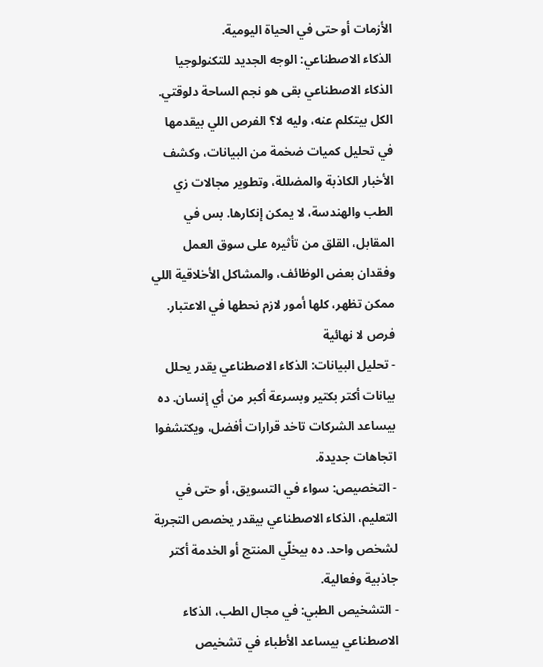الأزمات أو حتى في الحياة اليومية.
الذكاء الاصطناعي: الوجه الجديد للتكنولوجيا
الذكاء الاصطناعي بقى هو نجم الساحة دلوقتي. الكل بيتكلم عنه، وليه لا؟ الفرص اللي بيقدمها في تحليل كميات ضخمة من البيانات، وكشف الأخبار الكاذبة والمضللة، وتطوير مجالات زي الطب والهندسة، لا يمكن إنكارها. بس في المقابل، القلق من تأثيره على سوق العمل وفقدان بعض الوظائف، والمشاكل الأخلاقية اللي ممكن تظهر، كلها أمور لازم نحطها في الاعتبار.
فرص لا نهائية
- تحليل البيانات: الذكاء الاصطناعي يقدر يحلل بيانات أكتر بكتير وبسرعة أكبر من أي إنسان. ده بيساعد الشركات تاخد قرارات أفضل، ويكتشفوا اتجاهات جديدة.
- التخصيص: سواء في التسويق، أو حتى في التعليم، الذكاء الاصطناعي بيقدر يخصص التجربة لشخص واحد. ده بيخلّي المنتج أو الخدمة أكتر جاذبية وفعالية.
- التشخيص الطبي: في مجال الطب، الذكاء الاصطناعي بيساعد الأطباء في تشخيص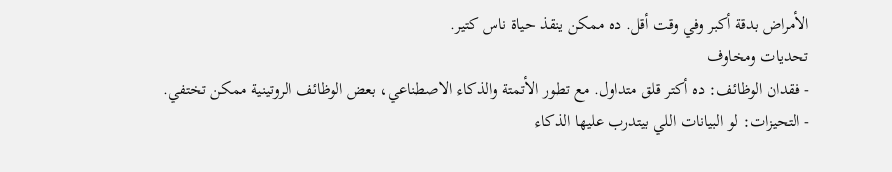الأمراض بدقة أكبر وفي وقت أقل. ده ممكن ينقذ حياة ناس كتير.
تحديات ومخاوف
- فقدان الوظائف: ده أكتر قلق متداول. مع تطور الأتمتة والذكاء الاصطناعي، بعض الوظائف الروتينية ممكن تختفي.
- التحيزات: لو البيانات اللي بيتدرب عليها الذكاء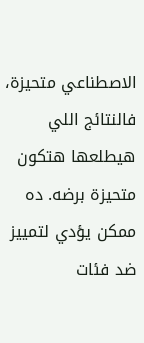الاصطناعي متحيزة، فالنتائج اللي هيطلعها هتكون متحيزة برضه. ده ممكن يؤدي لتمييز ضد فئات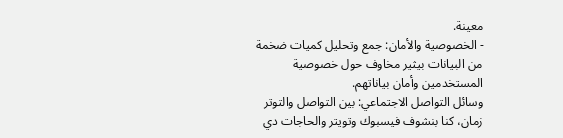معينة.
- الخصوصية والأمان: جمع وتحليل كميات ضخمة من البيانات بيثير مخاوف حول خصوصية المستخدمين وأمان بياناتهم.
وسائل التواصل الاجتماعي: بين التواصل والتوتر
زمان، كنا بنشوف فيسبوك وتويتر والحاجات دي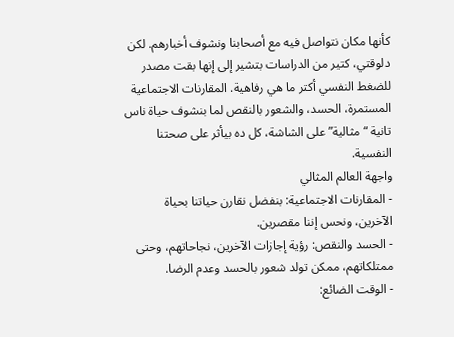كأنها مكان نتواصل فيه مع أصحابنا ونشوف أخبارهم. لكن دلوقتي، كتير من الدراسات بتشير إلى إنها بقت مصدر للضغط النفسي أكتر ما هي رفاهية. المقارنات الاجتماعية المستمرة، الحسد، والشعور بالنقص لما بنشوف حياة ناس تانية “مثالية” على الشاشة، كل ده بيأثر على صحتنا النفسية.
واجهة العالم المثالي
- المقارنات الاجتماعية: بنفضل نقارن حياتنا بحياة الآخرين، ونحس إننا مقصرين.
- الحسد والنقص: رؤية إجازات الآخرين، نجاحاتهم، وحتى ممتلكاتهم، ممكن تولد شعور بالحسد وعدم الرضا.
- الوقت الضائع: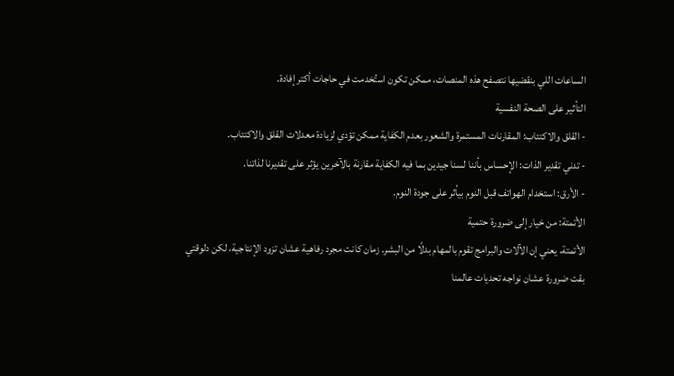الساعات اللي بنقضيها نتصفح هذه المنصات، ممكن تكون استُخدمت في حاجات أكتر إفادة.
التأثير على الصحة النفسية
- القلق والاكتئاب: المقارنات المستمرة والشعور بعدم الكفاية ممكن تؤدي لزيادة معدلات القلق والاكتئاب.
- تدني تقدير الذات: الإحساس بأننا لسنا جيدين بما فيه الكفاية مقارنة بالآخرين يؤثر على تقديرنا لذاتنا.
- الأرق: استخدام الهواتف قبل النوم بيأثر على جودة النوم.
الأتمتة: من خيار إلى ضرورة حتمية
الأتمتة، يعني إن الآلات والبرامج تقوم بالمهام بدلًا من البشر. زمان كانت مجرد رفاهية عشان تزود الإنتاجية، لكن دلوقتي بقت ضرورة عشان نواجه تحديات عالمنا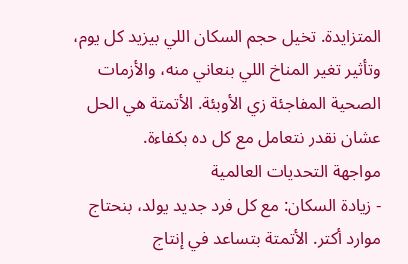المتزايدة. تخيل حجم السكان اللي بيزيد كل يوم، وتأثير تغير المناخ اللي بنعاني منه، والأزمات الصحية المفاجئة زي الأوبئة. الأتمتة هي الحل عشان نقدر نتعامل مع كل ده بكفاءة.
مواجهة التحديات العالمية
- زيادة السكان: مع كل فرد جديد يولد، بنحتاج موارد أكتر. الأتمتة بتساعد في إنتاج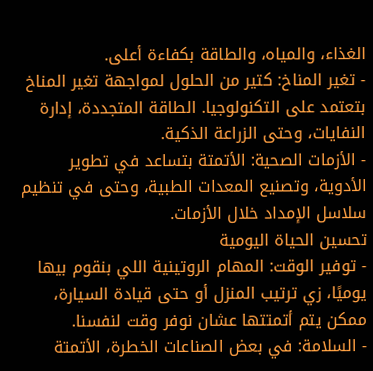الغذاء، والمياه، والطاقة بكفاءة أعلى.
- تغير المناخ: كتير من الحلول لمواجهة تغير المناخ بتعتمد على التكنولوجيا. الطاقة المتجددة، إدارة النفايات، وحتى الزراعة الذكية.
- الأزمات الصحية: الأتمتة بتساعد في تطوير الأدوية، وتصنيع المعدات الطبية، وحتى في تنظيم سلاسل الإمداد خلال الأزمات.
تحسين الحياة اليومية
- توفير الوقت: المهام الروتينية اللي بنقوم بيها يوميًا، زي ترتيب المنزل أو حتى قيادة السيارة، ممكن يتم أتمتتها عشان نوفر وقت لنفسنا.
- السلامة: في بعض الصناعات الخطرة، الأتمتة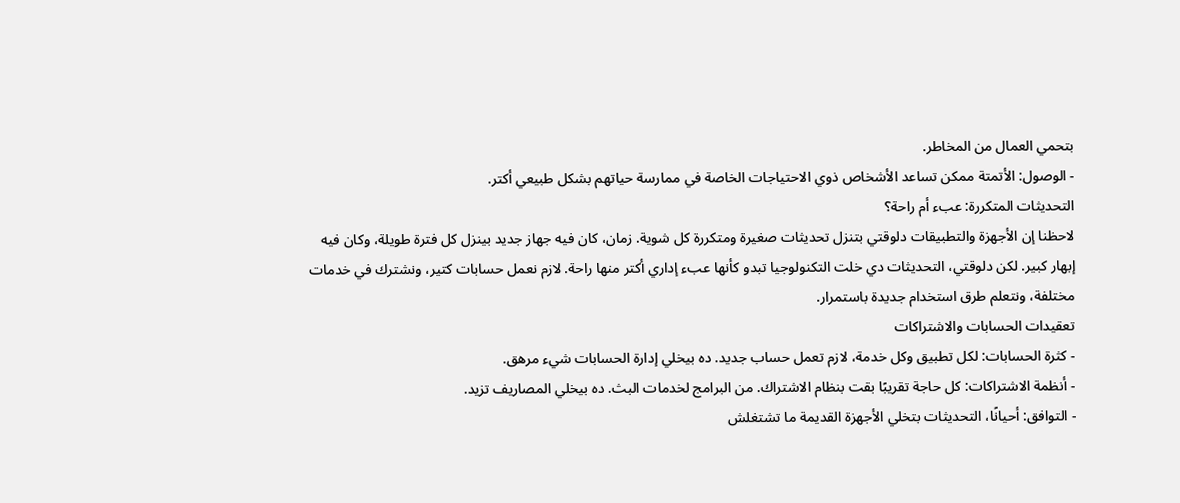بتحمي العمال من المخاطر.
- الوصول: الأتمتة ممكن تساعد الأشخاص ذوي الاحتياجات الخاصة في ممارسة حياتهم بشكل طبيعي أكتر.
التحديثات المتكررة: عبء أم راحة؟
لاحظنا إن الأجهزة والتطبيقات دلوقتي بتنزل تحديثات صغيرة ومتكررة كل شوية. زمان، كان فيه جهاز جديد بينزل كل فترة طويلة، وكان فيه إبهار كبير. لكن دلوقتي، التحديثات دي خلت التكنولوجيا تبدو كأنها عبء إداري أكتر منها راحة. لازم نعمل حسابات كتير، ونشترك في خدمات مختلفة، ونتعلم طرق استخدام جديدة باستمرار.
تعقيدات الحسابات والاشتراكات
- كثرة الحسابات: لكل تطبيق وكل خدمة، لازم تعمل حساب جديد. ده بيخلي إدارة الحسابات شيء مرهق.
- أنظمة الاشتراكات: كل حاجة تقريبًا بقت بنظام الاشتراك. من البرامج لخدمات البث. ده بيخلي المصاريف تزيد.
- التوافق: أحيانًا، التحديثات بتخلي الأجهزة القديمة ما تشتغلش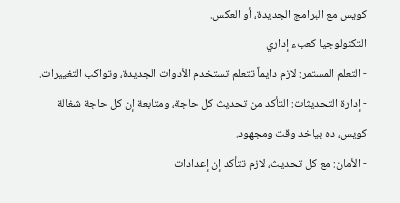كويس مع البرامج الجديدة، أو العكس.
التكنولوجيا كعبء إداري
- التعلم المستمر: لازم دايماً تتعلم تستخدم الأدوات الجديدة، وتواكب التغييرات.
- إدارة التحديثات: التأكد من تحديث كل حاجة، ومتابعة إن كل حاجة شغالة كويس، ده بياخد وقت ومجهود.
- الأمان: مع كل تحديث، لازم تتأكد إن إعدادات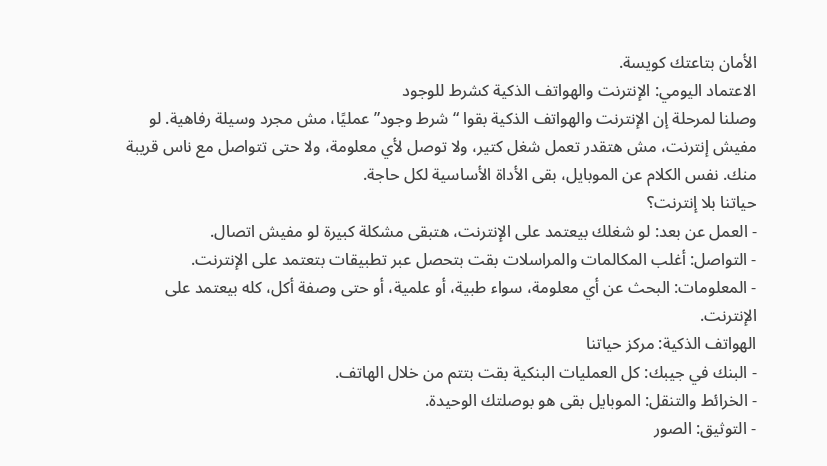الأمان بتاعتك كويسة.
الاعتماد اليومي: الإنترنت والهواتف الذكية كشرط للوجود
وصلنا لمرحلة إن الإنترنت والهواتف الذكية بقوا “شرط وجود” عمليًا، مش مجرد وسيلة رفاهية. لو مفيش إنترنت، مش هتقدر تعمل شغل كتير، ولا توصل لأي معلومة، ولا حتى تتواصل مع ناس قريبة منك. نفس الكلام عن الموبايل، بقى الأداة الأساسية لكل حاجة.
حياتنا بلا إنترنت؟
- العمل عن بعد: لو شغلك بيعتمد على الإنترنت، هتبقى مشكلة كبيرة لو مفيش اتصال.
- التواصل: أغلب المكالمات والمراسلات بقت بتحصل عبر تطبيقات بتعتمد على الإنترنت.
- المعلومات: البحث عن أي معلومة، سواء طبية، أو علمية، أو حتى وصفة أكل، كله بيعتمد على الإنترنت.
الهواتف الذكية: مركز حياتنا
- البنك في جيبك: كل العمليات البنكية بقت بتتم من خلال الهاتف.
- الخرائط والتنقل: الموبايل بقى هو بوصلتك الوحيدة.
- التوثيق: الصور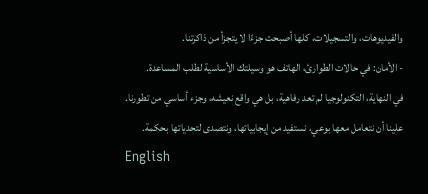والفيديوهات، والتسجيلات، كلها أصبحت جزءًا لا يتجزأ من ذاكرتنا.
- الأمان: في حالات الطوارئ، الهاتف هو وسيلتك الأساسية لطلب المساعدة.
في النهاية، التكنولوجيا لم تعد رفاهية، بل هي واقع نعيشه، وجزء أساسي من تطورنا. علينا أن نتعامل معها بوعي، نستفيد من إيجابياتها، ونتصدى لتحدياتها بحكمة.
English